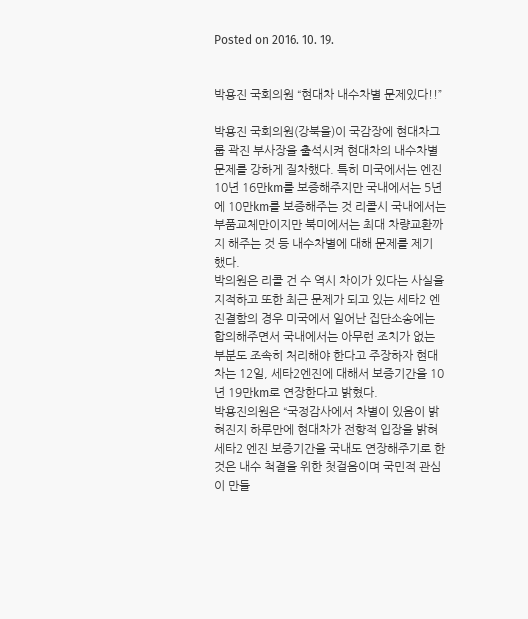Posted on 2016. 10. 19.


박용진 국회의원 “현대차 내수차별 문제있다!!”

박용진 국회의원(강북을)이 국감장에 현대차그룹 곽진 부사장을 출석시켜 현대차의 내수차별 문제를 강하게 질차했다. 특히 미국에서는 엔진 10년 16만km를 보증해주지만 국내에서는 5년에 10만km를 보증해주는 것 리콜시 국내에서는 부품교체만이지만 북미에서는 최대 차량교환까지 해주는 것 등 내수차별에 대해 문제를 제기 했다.
박의원은 리콜 건 수 역시 차이가 있다는 사실을 지적하고 또한 최근 문제가 되고 있는 세타2 엔진결함의 경우 미국에서 일어난 집단소송에는 합의해주면서 국내에서는 아무런 조치가 없는 부분도 조속히 처리해야 한다고 주장하자 현대차는 12일, 세타2엔진에 대해서 보증기간을 10년 19만km로 연장한다고 밝혔다.
박용진의원은 “국정감사에서 차별이 있음이 밝혀진지 하루만에 현대차가 전향적 입장을 밝혀 세타2 엔진 보증기간을 국내도 연장해주기로 한 것은 내수 척결을 위한 첫걸음이며 국민적 관심이 만들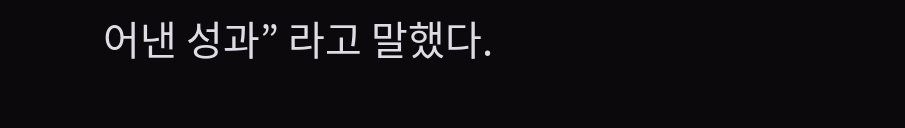어낸 성과” 라고 말했다.